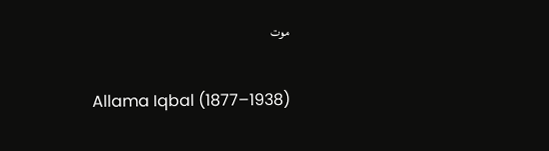موت

Allama Iqbal (1877–1938)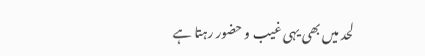لحد میں بھی یہی غیب و حضور رہتا ہے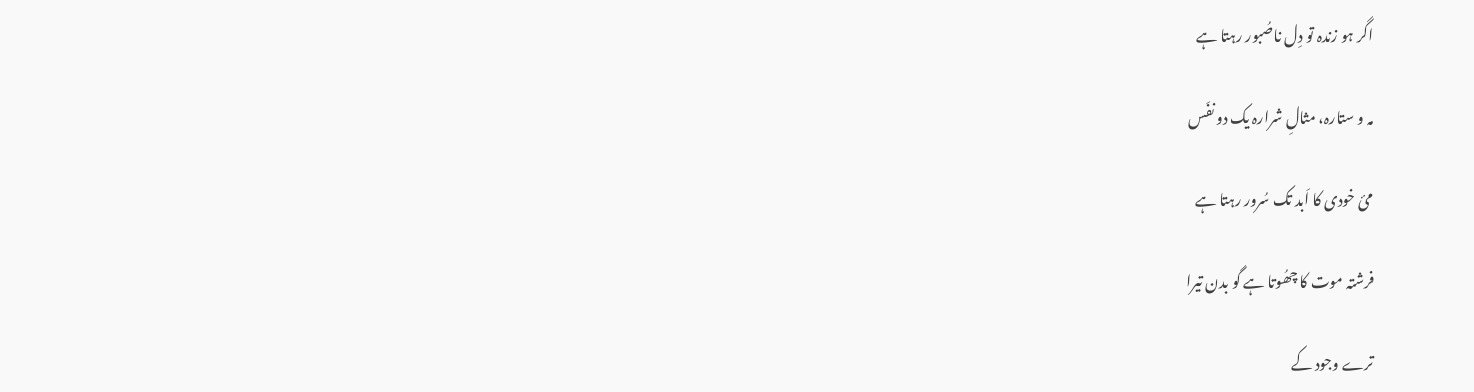اگر ہو زندہ تو دِل ناصُبور رہتا ہے

مہ و ستارہ، مثالِ شرارہ یک دو نفَس

میٔ خودی کا اَبد تک سُرور رہتا ہے

فرشتہ موت کا چھُوتا ہے گو بدن تیرا

ترے وجود کے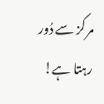مرکز سے دُور رہتا ہے!